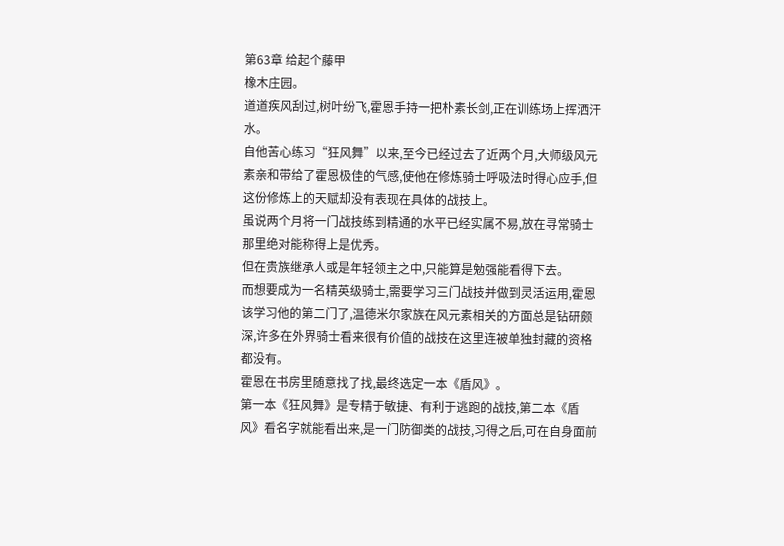第63章 给起个藤甲
橡木庄园。
道道疾风刮过,树叶纷飞,霍恩手持一把朴素长剑,正在训练场上挥洒汗水。
自他苦心练习“狂风舞”以来,至今已经过去了近两个月,大师级风元素亲和带给了霍恩极佳的气感,使他在修炼骑士呼吸法时得心应手,但这份修炼上的天赋却没有表现在具体的战技上。
虽说两个月将一门战技练到精通的水平已经实属不易,放在寻常骑士那里绝对能称得上是优秀。
但在贵族继承人或是年轻领主之中,只能算是勉强能看得下去。
而想要成为一名精英级骑士,需要学习三门战技并做到灵活运用,霍恩该学习他的第二门了,温德米尔家族在风元素相关的方面总是钻研颇深,许多在外界骑士看来很有价值的战技在这里连被单独封藏的资格都没有。
霍恩在书房里随意找了找,最终选定一本《盾风》。
第一本《狂风舞》是专精于敏捷、有利于逃跑的战技,第二本《盾风》看名字就能看出来,是一门防御类的战技,习得之后,可在自身面前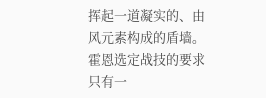挥起一道凝实的、由风元素构成的盾墙。
霍恩选定战技的要求只有一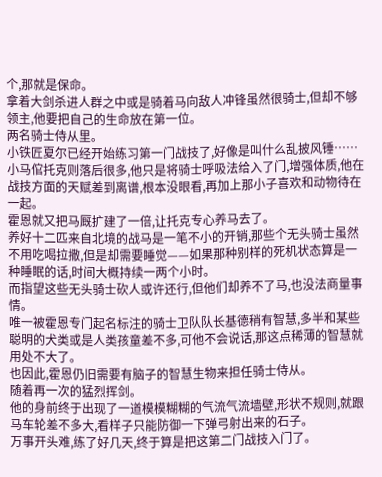个,那就是保命。
拿着大剑杀进人群之中或是骑着马向敌人冲锋虽然很骑士,但却不够领主,他要把自己的生命放在第一位。
两名骑士侍从里。
小铁匠夏尔已经开始练习第一门战技了,好像是叫什么乱披风锤……
小马倌托克则落后很多,他只是将骑士呼吸法给入了门,增强体质,他在战技方面的天赋差到离谱,根本没眼看,再加上那小子喜欢和动物待在一起。
霍恩就又把马厩扩建了一倍,让托克专心养马去了。
养好十二匹来自北境的战马是一笔不小的开销,那些个无头骑士虽然不用吃喝拉撒,但是却需要睡觉——如果那种别样的死机状态算是一种睡眠的话,时间大概持续一两个小时。
而指望这些无头骑士砍人或许还行,但他们却养不了马,也没法商量事情。
唯一被霍恩专门起名标注的骑士卫队队长基德稍有智慧,多半和某些聪明的犬类或是人类孩童差不多,可他不会说话,那这点稀薄的智慧就用处不大了。
也因此,霍恩仍旧需要有脑子的智慧生物来担任骑士侍从。
随着再一次的猛烈挥剑。
他的身前终于出现了一道模模糊糊的气流气流墙壁,形状不规则,就跟马车轮差不多大,看样子只能防御一下弹弓射出来的石子。
万事开头难,练了好几天,终于算是把这第二门战技入门了。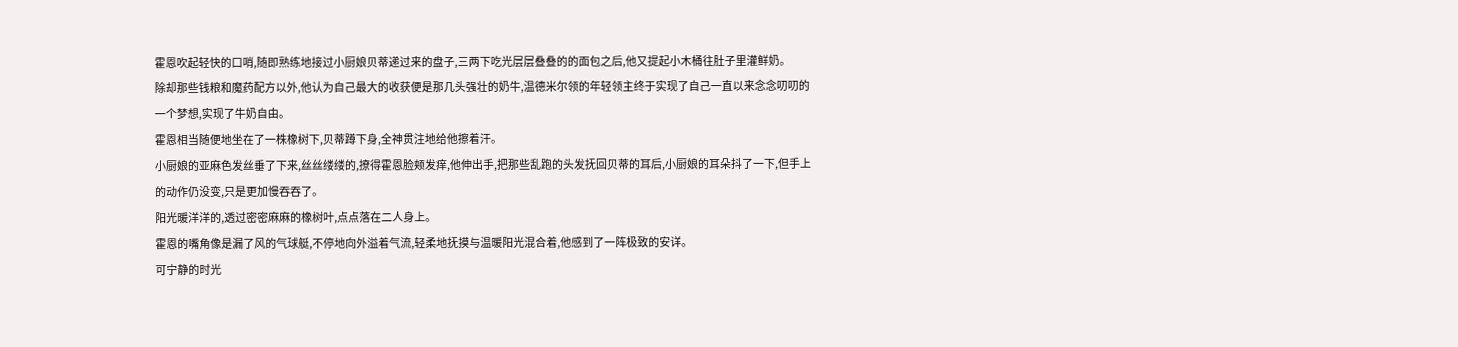霍恩吹起轻快的口哨,随即熟练地接过小厨娘贝蒂递过来的盘子,三两下吃光层层叠叠的的面包之后,他又提起小木桶往肚子里灌鲜奶。
除却那些钱粮和魔药配方以外,他认为自己最大的收获便是那几头强壮的奶牛,温德米尔领的年轻领主终于实现了自己一直以来念念叨叨的一个梦想,实现了牛奶自由。
霍恩相当随便地坐在了一株橡树下,贝蒂蹲下身,全神贯注地给他擦着汗。
小厨娘的亚麻色发丝垂了下来,丝丝缕缕的,撩得霍恩脸颊发痒,他伸出手,把那些乱跑的头发抚回贝蒂的耳后,小厨娘的耳朵抖了一下,但手上的动作仍没变,只是更加慢吞吞了。
阳光暖洋洋的,透过密密麻麻的橡树叶,点点落在二人身上。
霍恩的嘴角像是漏了风的气球艇,不停地向外溢着气流,轻柔地抚摸与温暖阳光混合着,他感到了一阵极致的安详。
可宁静的时光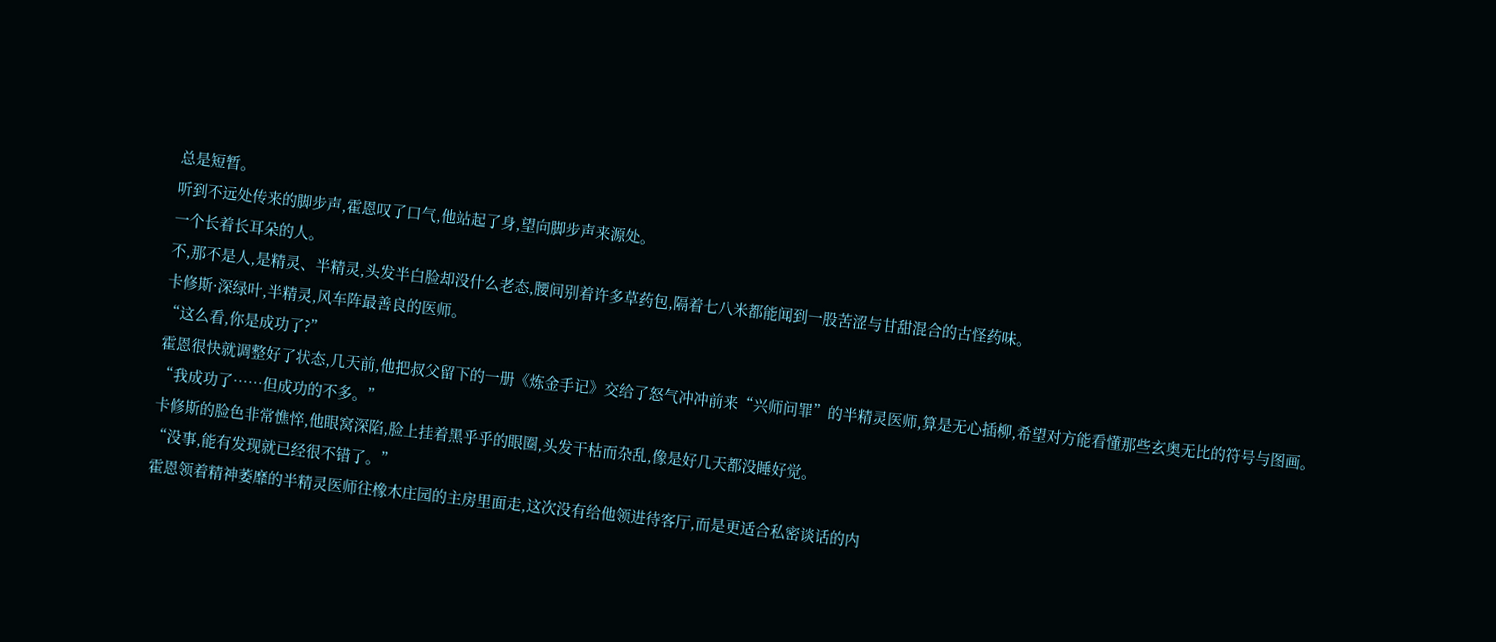总是短暂。
听到不远处传来的脚步声,霍恩叹了口气,他站起了身,望向脚步声来源处。
一个长着长耳朵的人。
不,那不是人,是精灵、半精灵,头发半白脸却没什么老态,腰间别着许多草药包,隔着七八米都能闻到一股苦涩与甘甜混合的古怪药味。
卡修斯·深绿叶,半精灵,风车阵最善良的医师。
“这么看,你是成功了?”
霍恩很快就调整好了状态,几天前,他把叔父留下的一册《炼金手记》交给了怒气冲冲前来“兴师问罪”的半精灵医师,算是无心插柳,希望对方能看懂那些玄奥无比的符号与图画。
“我成功了……但成功的不多。”
卡修斯的脸色非常憔悴,他眼窝深陷,脸上挂着黑乎乎的眼圈,头发干枯而杂乱,像是好几天都没睡好觉。
“没事,能有发现就已经很不错了。”
霍恩领着精神萎靡的半精灵医师往橡木庄园的主房里面走,这次没有给他领进待客厅,而是更适合私密谈话的内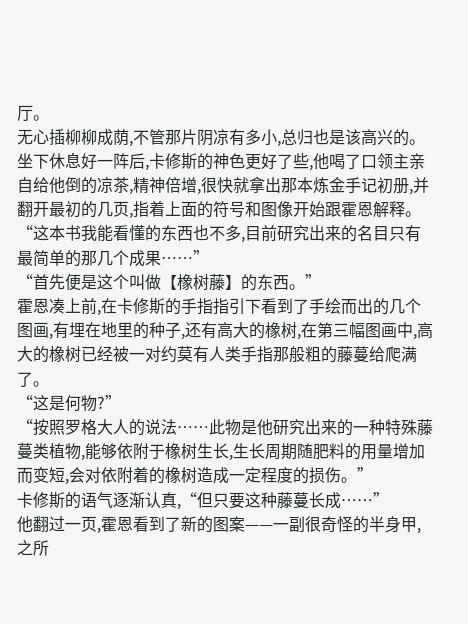厅。
无心插柳柳成荫,不管那片阴凉有多小,总归也是该高兴的。
坐下休息好一阵后,卡修斯的神色更好了些,他喝了口领主亲自给他倒的凉茶,精神倍增,很快就拿出那本炼金手记初册,并翻开最初的几页,指着上面的符号和图像开始跟霍恩解释。
“这本书我能看懂的东西也不多,目前研究出来的名目只有最简单的那几个成果……”
“首先便是这个叫做【橡树藤】的东西。”
霍恩凑上前,在卡修斯的手指指引下看到了手绘而出的几个图画,有埋在地里的种子,还有高大的橡树,在第三幅图画中,高大的橡树已经被一对约莫有人类手指那般粗的藤蔓给爬满了。
“这是何物?”
“按照罗格大人的说法……此物是他研究出来的一种特殊藤蔓类植物,能够依附于橡树生长,生长周期随肥料的用量增加而变短,会对依附着的橡树造成一定程度的损伤。”
卡修斯的语气逐渐认真,“但只要这种藤蔓长成……”
他翻过一页,霍恩看到了新的图案——一副很奇怪的半身甲,之所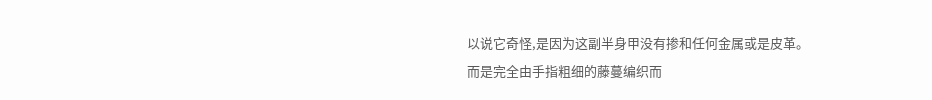以说它奇怪,是因为这副半身甲没有掺和任何金属或是皮革。
而是完全由手指粗细的藤蔓编织而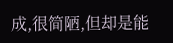成,很简陋,但却是能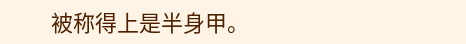被称得上是半身甲。